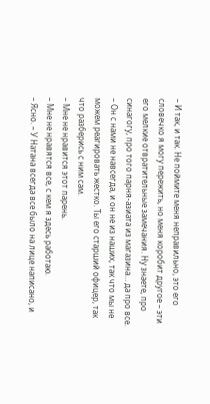– И так, и так. Не поймите меня неправильно, это его словечко я могу пережить, но меня коробит другое – эти его мелкие отвратительные замечания. Ну знаете, про синагогу, про того парня-азиата из магазина… да про все.
– Он с нами не навсегда, и он не из наших, так что мы не можем реагировать жестко. Ты его старший офицер, так что разберись с ним сам.
– Мне не нравится этот парень.
– Мне не нравятся все, с кем я здесь работаю.
– Ясно. – У Натана всегда все было на лице написано, и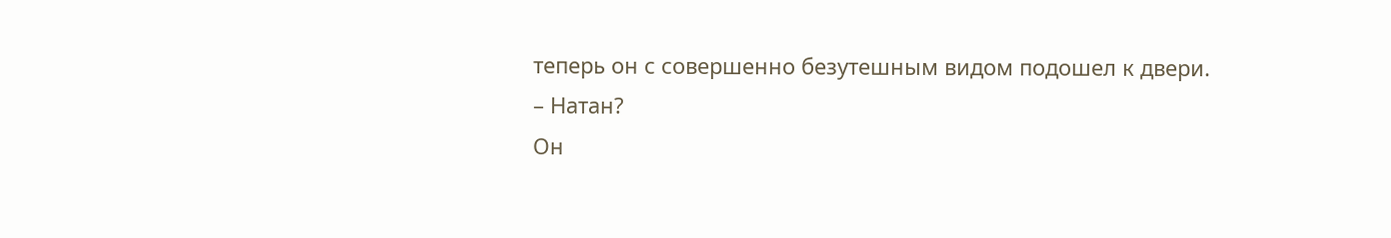теперь он с совершенно безутешным видом подошел к двери.
– Натан?
Он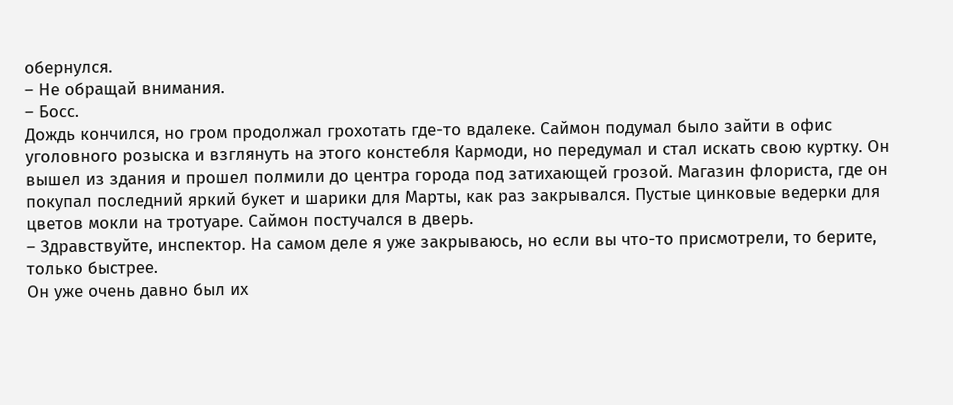обернулся.
– Не обращай внимания.
– Босс.
Дождь кончился, но гром продолжал грохотать где-то вдалеке. Саймон подумал было зайти в офис уголовного розыска и взглянуть на этого констебля Кармоди, но передумал и стал искать свою куртку. Он вышел из здания и прошел полмили до центра города под затихающей грозой. Магазин флориста, где он покупал последний яркий букет и шарики для Марты, как раз закрывался. Пустые цинковые ведерки для цветов мокли на тротуаре. Саймон постучался в дверь.
– Здравствуйте, инспектор. На самом деле я уже закрываюсь, но если вы что-то присмотрели, то берите, только быстрее.
Он уже очень давно был их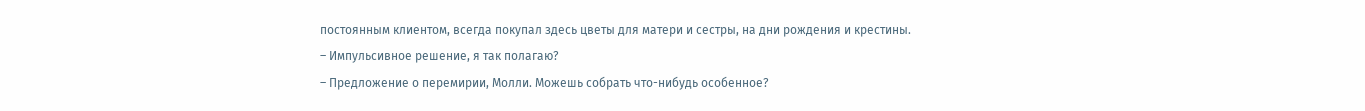постоянным клиентом, всегда покупал здесь цветы для матери и сестры, на дни рождения и крестины.
– Импульсивное решение, я так полагаю?
– Предложение о перемирии, Молли. Можешь собрать что-нибудь особенное?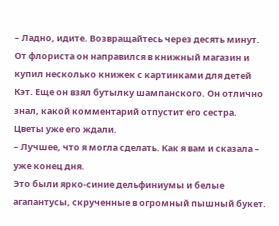– Ладно, идите. Возвращайтесь через десять минут.
От флориста он направился в книжный магазин и купил несколько книжек с картинками для детей Кэт. Еще он взял бутылку шампанского. Он отлично знал, какой комментарий отпустит его сестра.
Цветы уже его ждали.
– Лучшее, что я могла сделать. Как я вам и сказала – уже конец дня.
Это были ярко-синие дельфиниумы и белые агапантусы, скрученные в огромный пышный букет.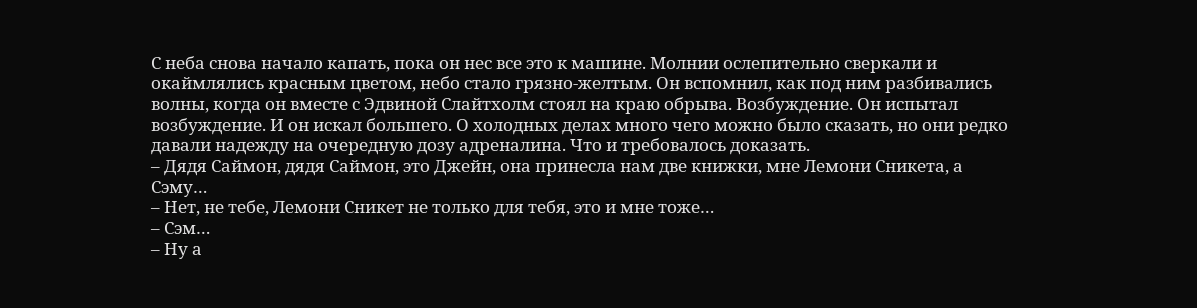С неба снова начало капать, пока он нес все это к машине. Молнии ослепительно сверкали и окаймлялись красным цветом, небо стало грязно-желтым. Он вспомнил, как под ним разбивались волны, когда он вместе с Эдвиной Слайтхолм стоял на краю обрыва. Возбуждение. Он испытал возбуждение. И он искал большего. О холодных делах много чего можно было сказать, но они редко давали надежду на очередную дозу адреналина. Что и требовалось доказать.
– Дядя Саймон, дядя Саймон, это Джейн, она принесла нам две книжки, мне Лемони Сникета, а Сэму…
– Нет, не тебе, Лемони Сникет не только для тебя, это и мне тоже…
– Сэм…
– Ну а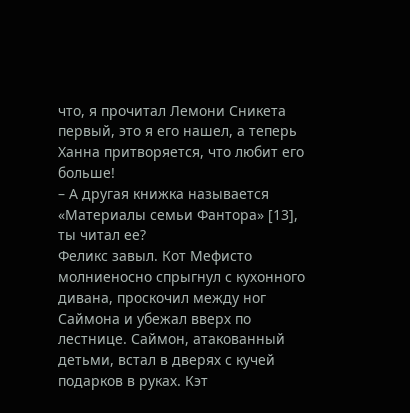что, я прочитал Лемони Сникета первый, это я его нашел, а теперь Ханна притворяется, что любит его больше!
– А другая книжка называется «Материалы семьи Фантора» [13], ты читал ее?
Феликс завыл. Кот Мефисто молниеносно спрыгнул с кухонного дивана, проскочил между ног Саймона и убежал вверх по лестнице. Саймон, атакованный детьми, встал в дверях с кучей подарков в руках. Кэт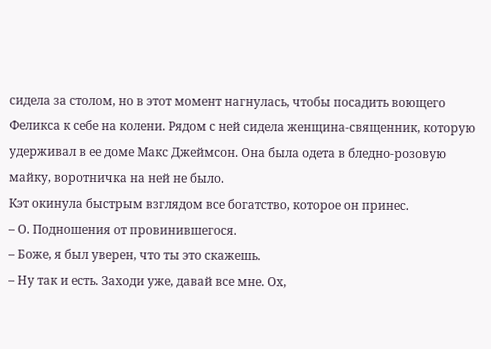сидела за столом, но в этот момент нагнулась, чтобы посадить воющего Феликса к себе на колени. Рядом с ней сидела женщина-священник, которую удерживал в ее доме Макс Джеймсон. Она была одета в бледно-розовую майку, воротничка на ней не было.
Кэт окинула быстрым взглядом все богатство, которое он принес.
– О. Подношения от провинившегося.
– Боже, я был уверен, что ты это скажешь.
– Ну так и есть. Заходи уже, давай все мне. Ох,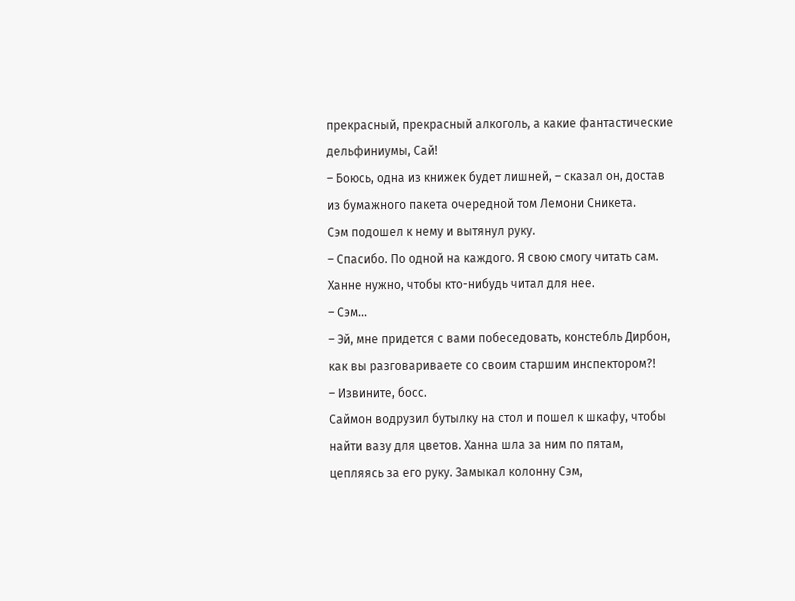прекрасный, прекрасный алкоголь, а какие фантастические дельфиниумы, Сай!
– Боюсь, одна из книжек будет лишней, – сказал он, достав из бумажного пакета очередной том Лемони Сникета.
Сэм подошел к нему и вытянул руку.
– Спасибо. По одной на каждого. Я свою смогу читать сам. Ханне нужно, чтобы кто-нибудь читал для нее.
– Сэм…
– Эй, мне придется с вами побеседовать, констебль Дирбон, как вы разговариваете со своим старшим инспектором?!
– Извините, босс.
Саймон водрузил бутылку на стол и пошел к шкафу, чтобы найти вазу для цветов. Ханна шла за ним по пятам, цепляясь за его руку. Замыкал колонну Сэм,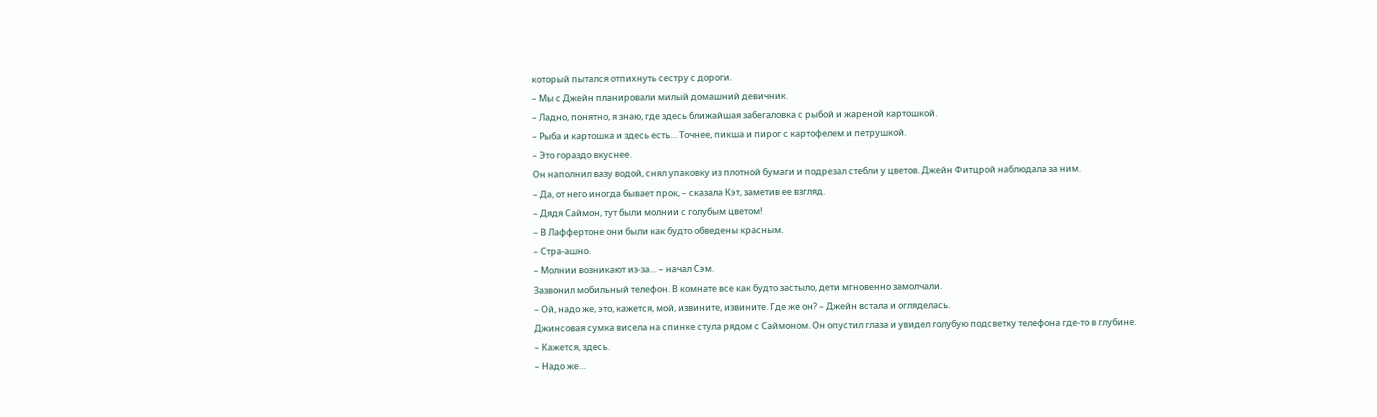который пытался отпихнуть сестру с дороги.
– Мы с Джейн планировали милый домашний девичник.
– Ладно, понятно, я знаю, где здесь ближайшая забегаловка с рыбой и жареной картошкой.
– Рыба и картошка и здесь есть… Точнее, пикша и пирог с картофелем и петрушкой.
– Это гораздо вкуснее.
Он наполнил вазу водой, снял упаковку из плотной бумаги и подрезал стебли у цветов. Джейн Фитцрой наблюдала за ним.
– Да, от него иногда бывает прок, – сказала Кэт, заметив ее взгляд.
– Дядя Саймон, тут были молнии с голубым цветом!
– В Лаффертоне они были как будто обведены красным.
– Стра-ашно.
– Молнии возникают из-за… – начал Сэм.
Зазвонил мобильный телефон. В комнате все как будто застыло, дети мгновенно замолчали.
– Ой, надо же, это, кажется, мой, извините, извините. Где же он? – Джейн встала и огляделась.
Джинсовая сумка висела на спинке стула рядом с Саймоном. Он опустил глаза и увидел голубую подсветку телефона где-то в глубине.
– Кажется, здесь.
– Надо же…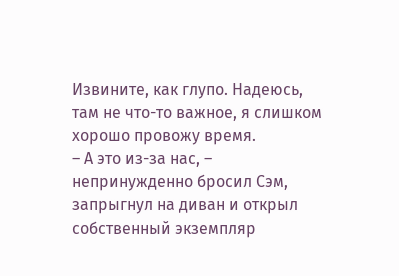Извините, как глупо. Надеюсь, там не что-то важное, я слишком хорошо провожу время.
– А это из-за нас, – непринужденно бросил Сэм, запрыгнул на диван и открыл собственный экземпляр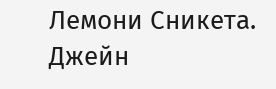Лемони Сникета.
Джейн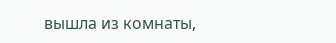вышла из комнаты,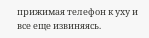прижимая телефон к уху и все еще извиняясь.